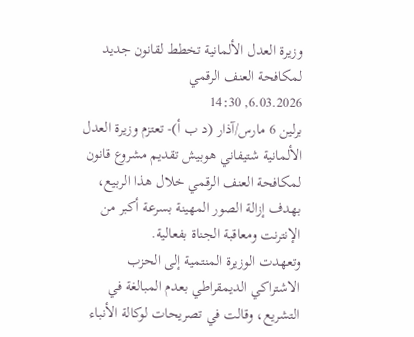وزيرة العدل الألمانية تخطط لقانون جديد لمكافحة العنف الرقمي
6.03.2026, 14:30
برلين 6 مارس/آذار (د ب أ)- تعتزم وزيرة العدل الألمانية شتيفاني هوبيش تقديم مشروع قانون لمكافحة العنف الرقمي خلال هذا الربيع، بهدف إزالة الصور المهينة بسرعة أكبر من الإنترنت ومعاقبة الجناة بفعالية.
وتعهدت الوزيرة المنتمية إلى الحزب الاشتراكي الديمقراطي بعدم المبالغة في التشريع، وقالت في تصريحات لوكالة الأنباء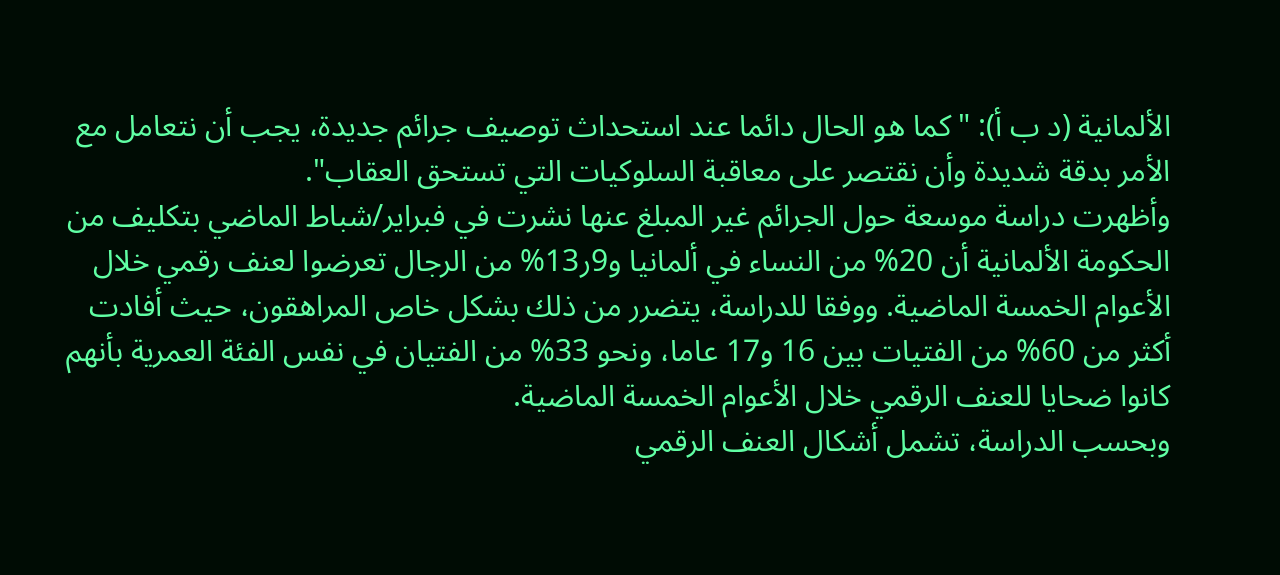الألمانية (د ب أ): "كما هو الحال دائما عند استحداث توصيف جرائم جديدة، يجب أن نتعامل مع الأمر بدقة شديدة وأن نقتصر على معاقبة السلوكيات التي تستحق العقاب".
وأظهرت دراسة موسعة حول الجرائم غير المبلغ عنها نشرت في فبراير/شباط الماضي بتكليف من الحكومة الألمانية أن 20% من النساء في ألمانيا و9ر13% من الرجال تعرضوا لعنف رقمي خلال الأعوام الخمسة الماضية. ووفقا للدراسة، يتضرر من ذلك بشكل خاص المراهقون، حيث أفادت أكثر من 60% من الفتيات بين 16 و17 عاما، ونحو 33% من الفتيان في نفس الفئة العمرية بأنهم كانوا ضحايا للعنف الرقمي خلال الأعوام الخمسة الماضية.
وبحسب الدراسة، تشمل أشكال العنف الرقمي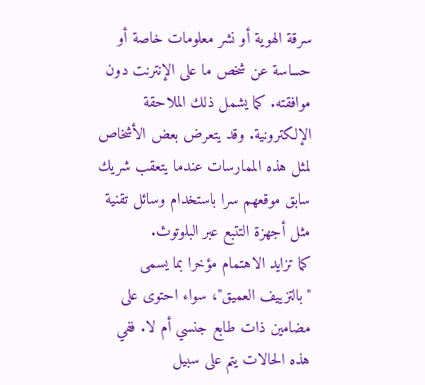سرقة الهوية أو نشر معلومات خاصة أو حساسة عن شخص ما على الإنترنت دون موافقته. كما يشمل ذلك الملاحقة الإلكترونية. وقد يتعرض بعض الأشخاص لمثل هذه الممارسات عندما يتعقب شريك سابق موقعهم سرا باستخدام وسائل تقنية مثل أجهزة التتبع عبر البلوتوث.
كما تزايد الاهتمام مؤخرا بما يسمى "بالتزييف العميق"، سواء احتوى على مضامين ذات طابع جنسي أم لا. ففي هذه الحالات يتم على سبيل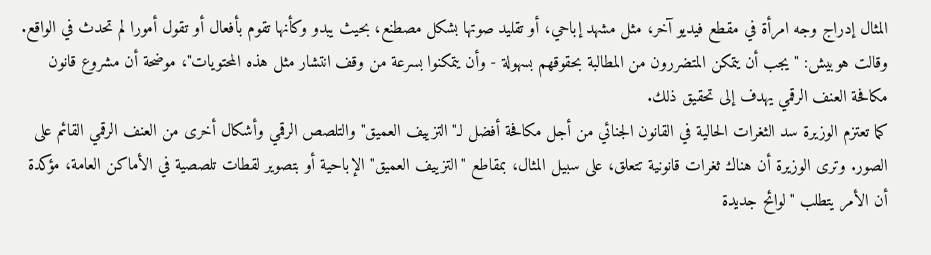المثال إدراج وجه امرأة في مقطع فيديو آخر، مثل مشهد إباحي، أو تقليد صوتها بشكل مصطنع، بحيث يبدو وكأنها تقوم بأفعال أو تقول أمورا لم تحدث في الواقع.
وقالت هوبيش: "يجب أن يتمكن المتضررون من المطالبة بحقوقهم بسهولة - وأن يتمكنوا بسرعة من وقف انتشار مثل هذه المحتويات"، موضحة أن مشروع قانون مكافحة العنف الرقمي يهدف إلى تحقيق ذلك.
كما تعتزم الوزيرة سد الثغرات الحالية في القانون الجنائي من أجل مكافحة أفضل لـ"التزييف العميق" والتلصص الرقمي وأشكال أخرى من العنف الرقمي القائم على الصور. وترى الوزيرة أن هناك ثغرات قانونية تتعلق، على سبيل المثال، بمقاطع "التزييف العميق" الإباحية أو بتصوير لقطات تلصصية في الأماكن العامة، مؤكدة أن الأمر يتطلب "لوائح جديدة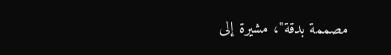مصممة بدقة"، مشيرة إلى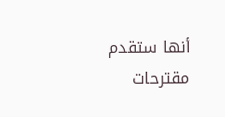أنها ستقدم مقترحات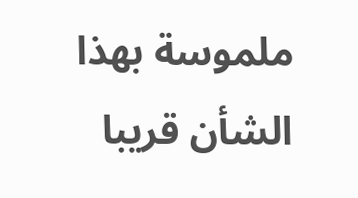ملموسة بهذا الشأن قريبا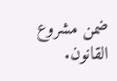ضمن مشروع القانون.